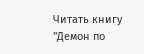Читать книгу "Демон по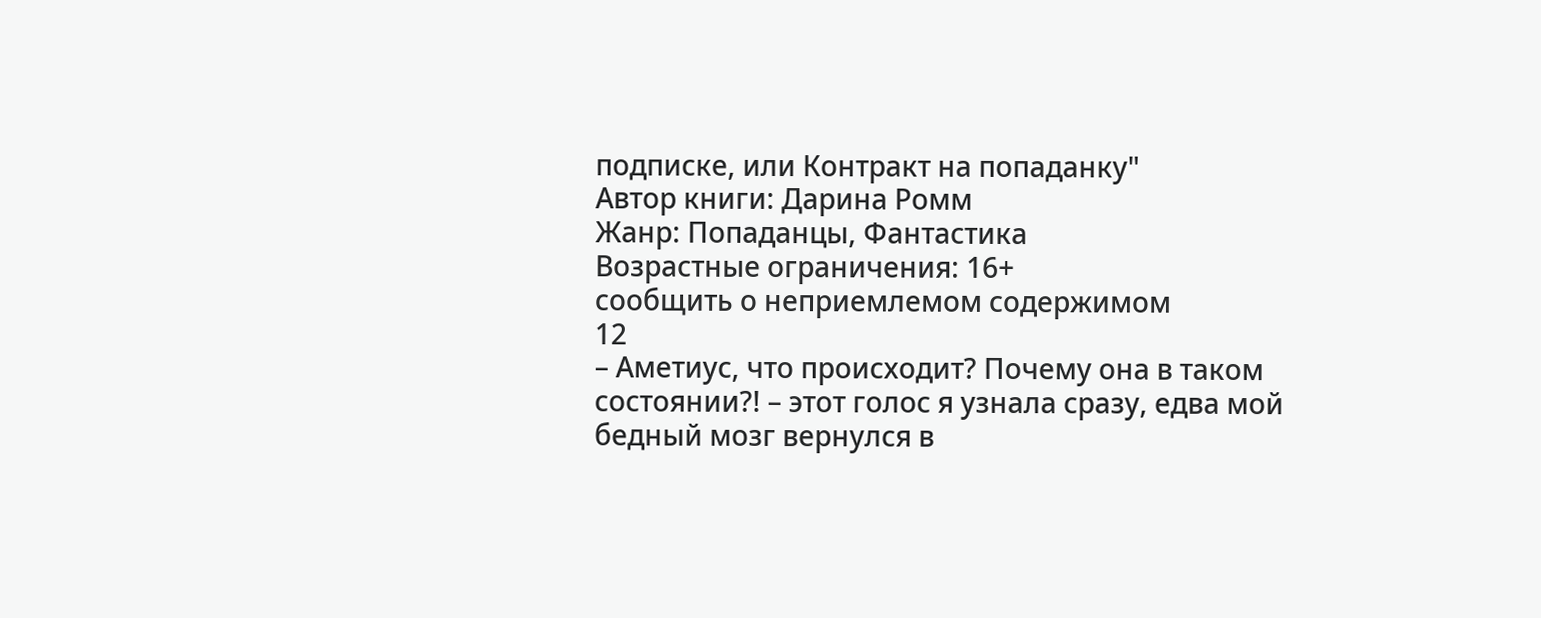подписке, или Контракт на попаданку"
Автор книги: Дарина Ромм
Жанр: Попаданцы, Фантастика
Возрастные ограничения: 16+
сообщить о неприемлемом содержимом
12
– Аметиус, что происходит? Почему она в таком состоянии?! – этот голос я узнала сразу, едва мой бедный мозг вернулся в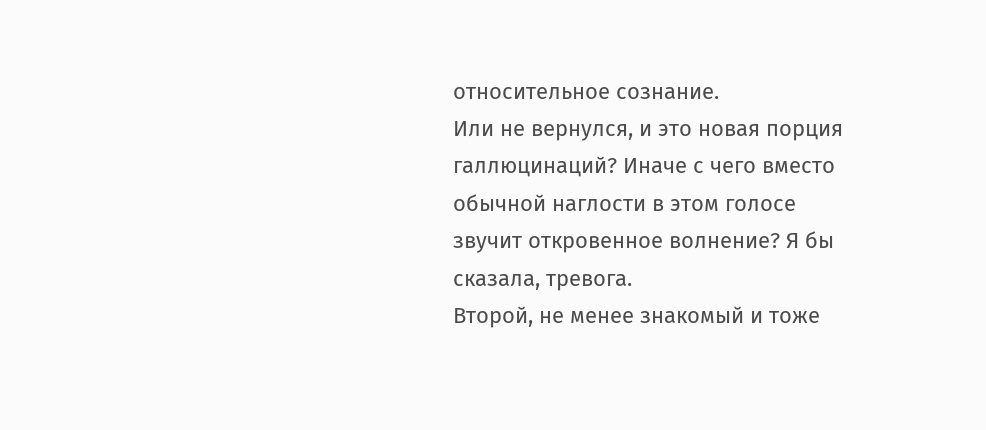относительное сознание.
Или не вернулся, и это новая порция галлюцинаций? Иначе с чего вместо обычной наглости в этом голосе звучит откровенное волнение? Я бы сказала, тревога.
Второй, не менее знакомый и тоже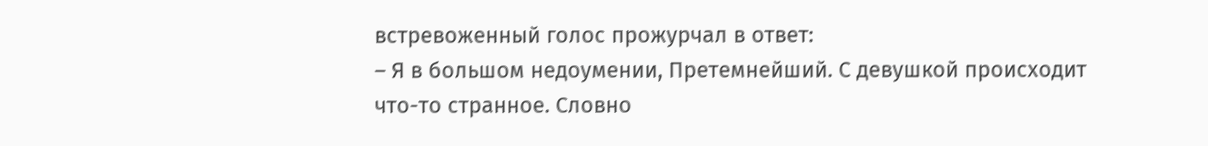встревоженный голос прожурчал в ответ:
– Я в большом недоумении, Претемнейший. С девушкой происходит что-то странное. Словно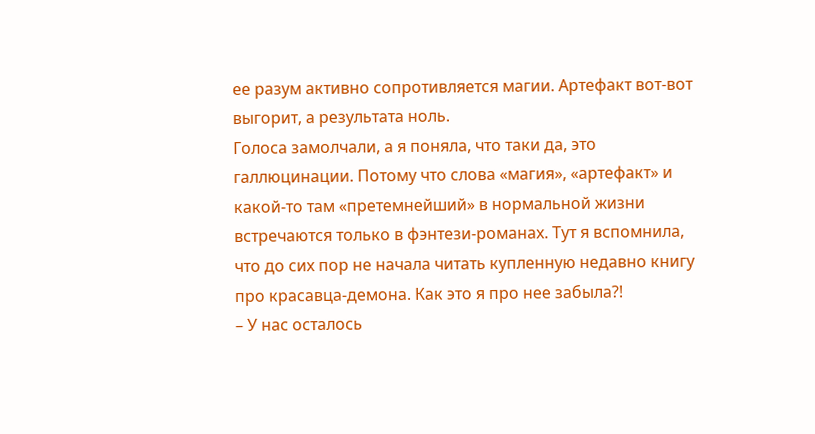ее разум активно сопротивляется магии. Артефакт вот-вот выгорит, а результата ноль.
Голоса замолчали, а я поняла, что таки да, это галлюцинации. Потому что слова «магия», «артефакт» и какой-то там «претемнейший» в нормальной жизни встречаются только в фэнтези-романах. Тут я вспомнила, что до сих пор не начала читать купленную недавно книгу про красавца-демона. Как это я про нее забыла?!
– У нас осталось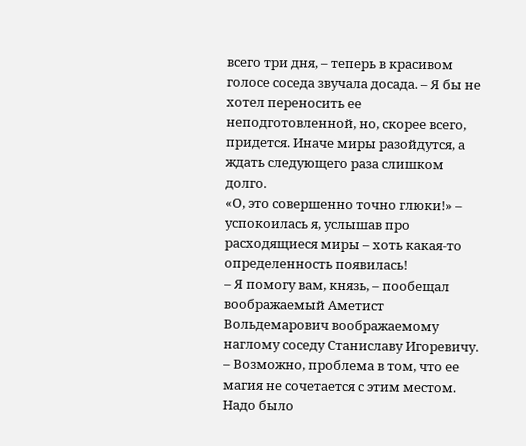всего три дня, – теперь в красивом голосе соседа звучала досада. – Я бы не хотел переносить ее неподготовленной, но, скорее всего, придется. Иначе миры разойдутся, а ждать следующего раза слишком долго.
«О, это совершенно точно глюки!» – успокоилась я, услышав про расходящиеся миры – хоть какая-то определенность появилась!
– Я помогу вам, князь, – пообещал воображаемый Аметист Вольдемарович воображаемому наглому соседу Станиславу Игоревичу. – Возможно, проблема в том, что ее магия не сочетается с этим местом. Надо было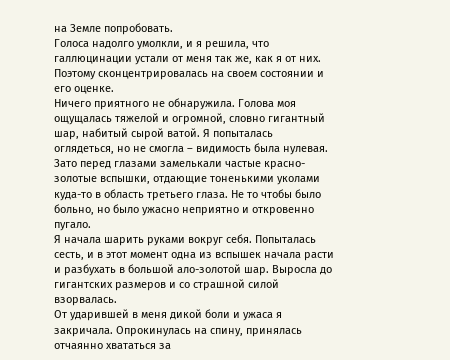на Земле попробовать.
Голоса надолго умолкли, и я решила, что галлюцинации устали от меня так же, как я от них. Поэтому сконцентрировалась на своем состоянии и его оценке.
Ничего приятного не обнаружила. Голова моя ощущалась тяжелой и огромной, словно гигантный шар, набитый сырой ватой. Я попыталась оглядеться, но не смогла – видимость была нулевая. Зато перед глазами замелькали частые красно-золотые вспышки, отдающие тоненькими уколами куда-то в область третьего глаза. Не то чтобы было больно, но было ужасно неприятно и откровенно пугало.
Я начала шарить руками вокруг себя. Попыталась сесть, и в этот момент одна из вспышек начала расти и разбухать в большой ало-золотой шар. Выросла до гигантских размеров и со страшной силой взорвалась.
От ударившей в меня дикой боли и ужаса я закричала. Опрокинулась на спину, принялась отчаянно хвататься за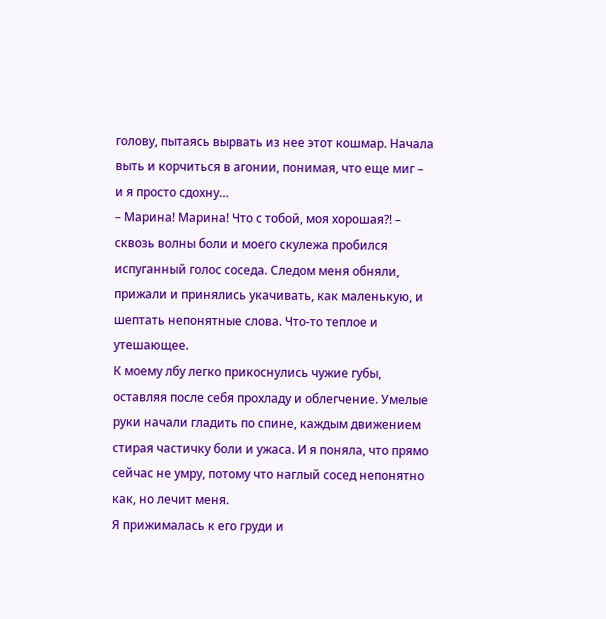голову, пытаясь вырвать из нее этот кошмар. Начала выть и корчиться в агонии, понимая, что еще миг – и я просто сдохну…
– Марина! Марина! Что с тобой, моя хорошая?! – сквозь волны боли и моего скулежа пробился испуганный голос соседа. Следом меня обняли, прижали и принялись укачивать, как маленькую, и шептать непонятные слова. Что-то теплое и утешающее.
К моему лбу легко прикоснулись чужие губы, оставляя после себя прохладу и облегчение. Умелые руки начали гладить по спине, каждым движением стирая частичку боли и ужаса. И я поняла, что прямо сейчас не умру, потому что наглый сосед непонятно как, но лечит меня.
Я прижималась к его груди и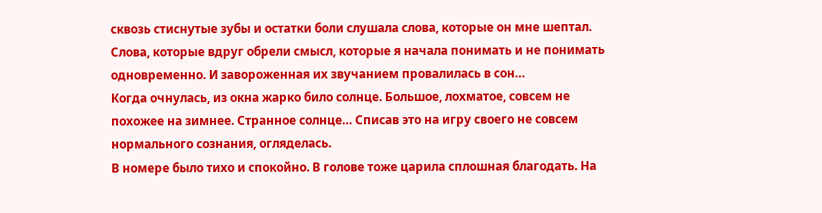сквозь стиснутые зубы и остатки боли слушала слова, которые он мне шептал. Слова, которые вдруг обрели смысл, которые я начала понимать и не понимать одновременно. И завороженная их звучанием провалилась в сон…
Когда очнулась, из окна жарко било солнце. Большое, лохматое, совсем не похожее на зимнее. Странное солнце… Списав это на игру своего не совсем нормального сознания, огляделась.
В номере было тихо и спокойно. В голове тоже царила сплошная благодать. На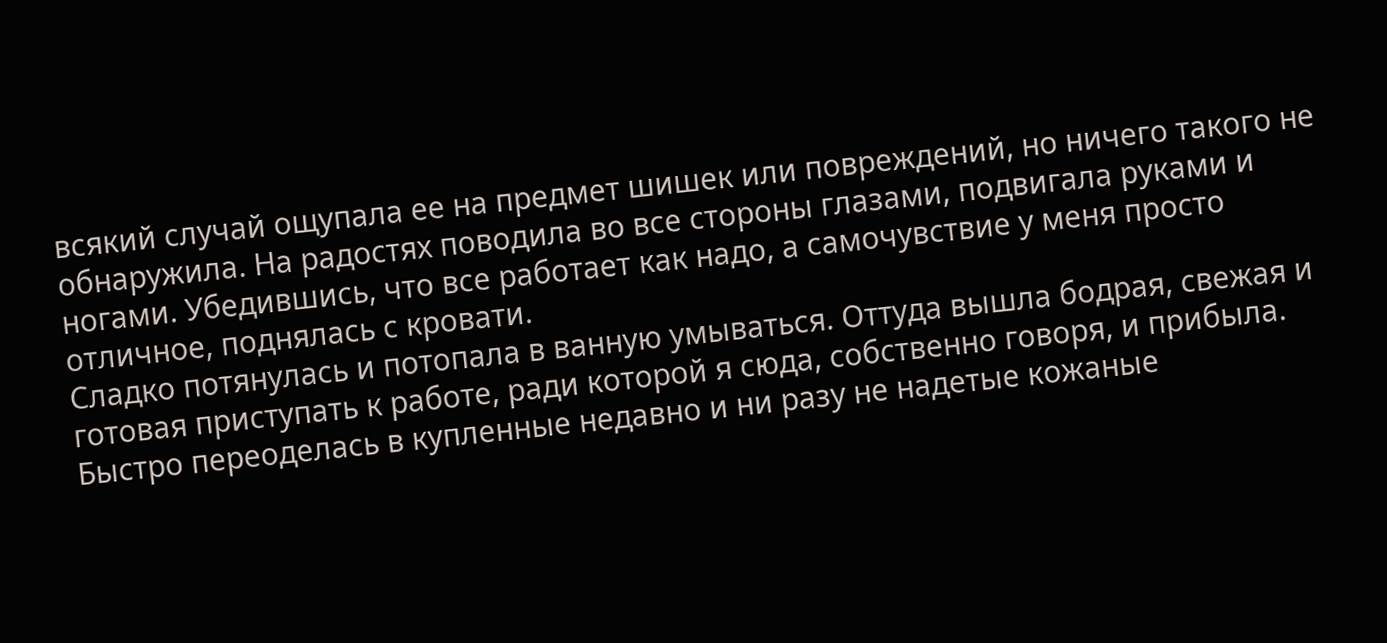всякий случай ощупала ее на предмет шишек или повреждений, но ничего такого не обнаружила. На радостях поводила во все стороны глазами, подвигала руками и ногами. Убедившись, что все работает как надо, а самочувствие у меня просто отличное, поднялась с кровати.
Сладко потянулась и потопала в ванную умываться. Оттуда вышла бодрая, свежая и готовая приступать к работе, ради которой я сюда, собственно говоря, и прибыла.
Быстро переоделась в купленные недавно и ни разу не надетые кожаные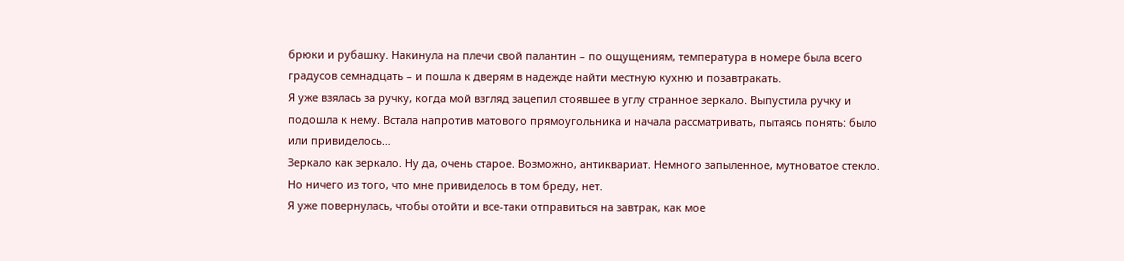брюки и рубашку. Накинула на плечи свой палантин – по ощущениям, температура в номере была всего градусов семнадцать – и пошла к дверям в надежде найти местную кухню и позавтракать.
Я уже взялась за ручку, когда мой взгляд зацепил стоявшее в углу странное зеркало. Выпустила ручку и подошла к нему. Встала напротив матового прямоугольника и начала рассматривать, пытаясь понять: было или привиделось…
Зеркало как зеркало. Ну да, очень старое. Возможно, антиквариат. Немного запыленное, мутноватое стекло. Но ничего из того, что мне привиделось в том бреду, нет.
Я уже повернулась, чтобы отойти и все-таки отправиться на завтрак, как мое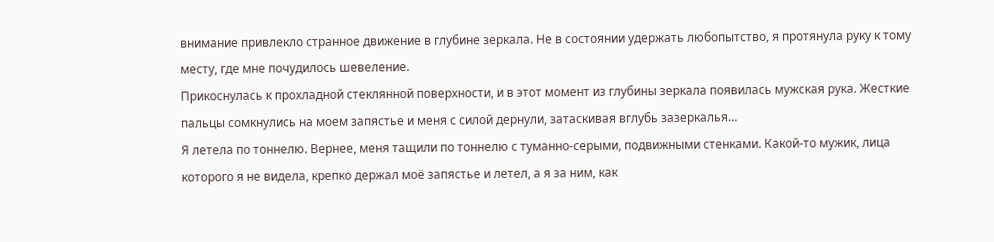внимание привлекло странное движение в глубине зеркала. Не в состоянии удержать любопытство, я протянула руку к тому месту, где мне почудилось шевеление.
Прикоснулась к прохладной стеклянной поверхности, и в этот момент из глубины зеркала появилась мужская рука. Жесткие пальцы сомкнулись на моем запястье и меня с силой дернули, затаскивая вглубь зазеркалья…
Я летела по тоннелю. Вернее, меня тащили по тоннелю с туманно-серыми, подвижными стенками. Какой-то мужик, лица которого я не видела, крепко держал моё запястье и летел, а я за ним, как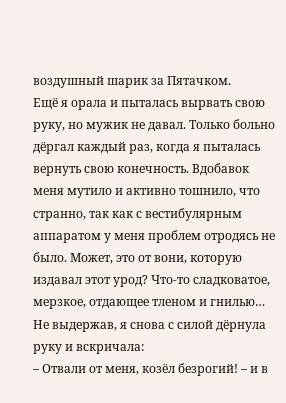воздушный шарик за Пятачком.
Ещё я орала и пыталась вырвать свою руку, но мужик не давал. Только больно дёргал каждый раз, когда я пыталась вернуть свою конечность. Вдобавок меня мутило и активно тошнило, что странно, так как с вестибулярным аппаратом у меня проблем отродясь не было. Может, это от вони, которую издавал этот урод? Что-то сладковатое, мерзкое, отдающее тленом и гнилью…
Не выдержав, я снова с силой дёрнула руку и вскричала:
– Отвали от меня, козёл безрогий! – и в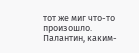тот же миг что-то произошло. Палантин, каким-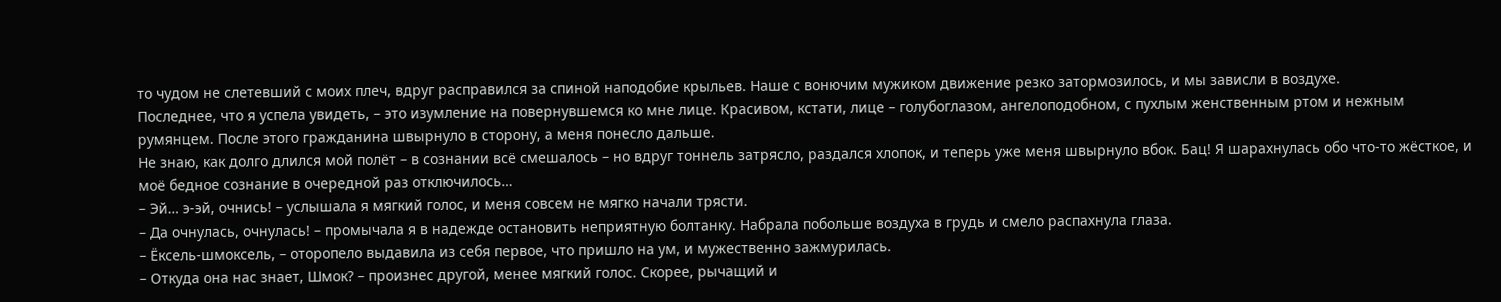то чудом не слетевший с моих плеч, вдруг расправился за спиной наподобие крыльев. Наше с вонючим мужиком движение резко затормозилось, и мы зависли в воздухе.
Последнее, что я успела увидеть, – это изумление на повернувшемся ко мне лице. Красивом, кстати, лице – голубоглазом, ангелоподобном, с пухлым женственным ртом и нежным румянцем. После этого гражданина швырнуло в сторону, а меня понесло дальше.
Не знаю, как долго длился мой полёт – в сознании всё смешалось – но вдруг тоннель затрясло, раздался хлопок, и теперь уже меня швырнуло вбок. Бац! Я шарахнулась обо что-то жёсткое, и моё бедное сознание в очередной раз отключилось…
– Эй… э-эй, очнись! – услышала я мягкий голос, и меня совсем не мягко начали трясти.
– Да очнулась, очнулась! – промычала я в надежде остановить неприятную болтанку. Набрала побольше воздуха в грудь и смело распахнула глаза.
– Ёксель-шмоксель, – оторопело выдавила из себя первое, что пришло на ум, и мужественно зажмурилась.
– Откуда она нас знает, Шмок? – произнес другой, менее мягкий голос. Скорее, рычащий и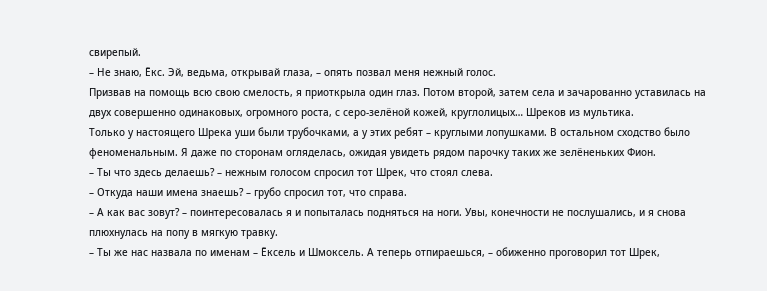свирепый.
– Не знаю, Ёкс. Эй, ведьма, открывай глаза, – опять позвал меня нежный голос.
Призвав на помощь всю свою смелость, я приоткрыла один глаз. Потом второй, затем села и зачарованно уставилась на двух совершенно одинаковых, огромного роста, с серо-зелёной кожей, круглолицых… Шреков из мультика.
Только у настоящего Шрека уши были трубочками, а у этих ребят – круглыми лопушками. В остальном сходство было феноменальным. Я даже по сторонам огляделась, ожидая увидеть рядом парочку таких же зелёненьких Фион.
– Ты что здесь делаешь? – нежным голосом спросил тот Шрек, что стоял слева.
– Откуда наши имена знаешь? – грубо спросил тот, что справа.
– А как вас зовут? – поинтересовалась я и попыталась подняться на ноги. Увы, конечности не послушались, и я снова плюхнулась на попу в мягкую травку.
– Ты же нас назвала по именам – Ёксель и Шмоксель. А теперь отпираешься, – обиженно проговорил тот Шрек,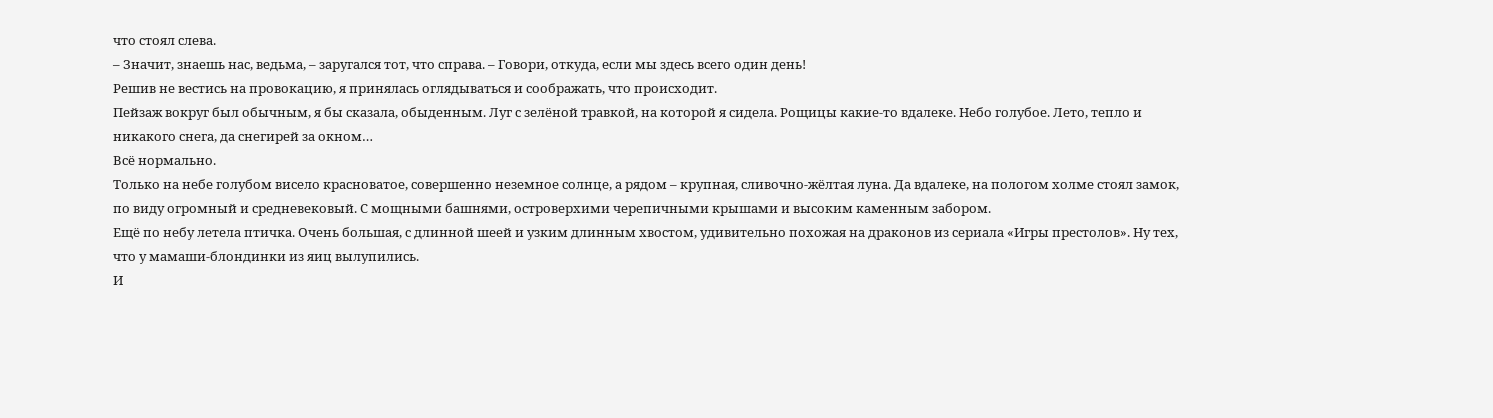что стоял слева.
– Значит, знаешь нас, ведьма, – заругался тот, что справа. – Говори, откуда, если мы здесь всего один день!
Решив не вестись на провокацию, я принялась оглядываться и соображать, что происходит.
Пейзаж вокруг был обычным, я бы сказала, обыденным. Луг с зелёной травкой, на которой я сидела. Рощицы какие-то вдалеке. Небо голубое. Лето, тепло и никакого снега, да снегирей за окном…
Всё нормально.
Только на небе голубом висело красноватое, совершенно неземное солнце, а рядом – крупная, сливочно-жёлтая луна. Да вдалеке, на пологом холме стоял замок, по виду огромный и средневековый. С мощными башнями, островерхими черепичными крышами и высоким каменным забором.
Ещё по небу летела птичка. Очень большая, с длинной шеей и узким длинным хвостом, удивительно похожая на драконов из сериала «Игры престолов». Ну тех, что у мамаши-блондинки из яиц вылупились.
И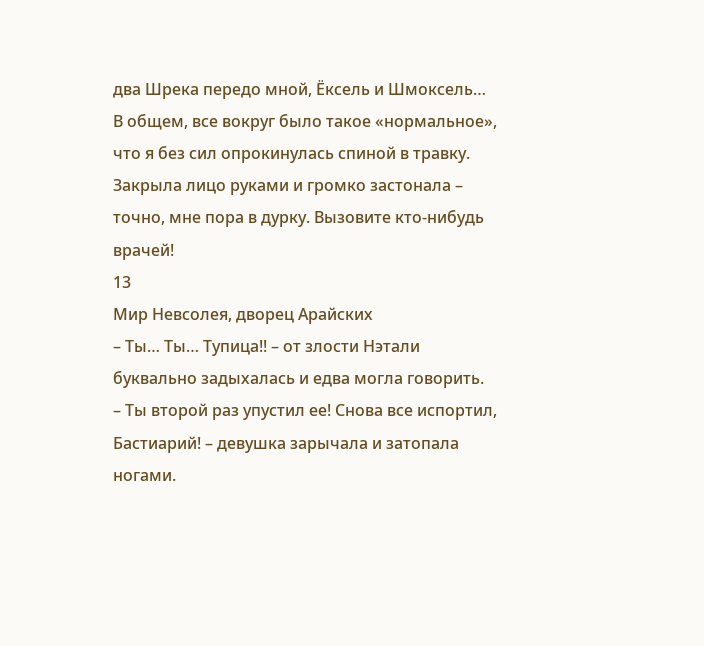два Шрека передо мной, Ёксель и Шмоксель…
В общем, все вокруг было такое «нормальное», что я без сил опрокинулась спиной в травку. Закрыла лицо руками и громко застонала – точно, мне пора в дурку. Вызовите кто-нибудь врачей!
13
Мир Невсолея, дворец Арайских
– Ты… Ты… Тупица!! – от злости Нэтали буквально задыхалась и едва могла говорить.
– Ты второй раз упустил ее! Снова все испортил, Бастиарий! – девушка зарычала и затопала ногами.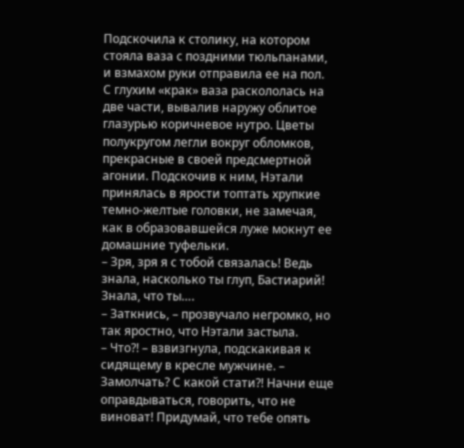Подскочила к столику, на котором стояла ваза с поздними тюльпанами, и взмахом руки отправила ее на пол.
С глухим «крак» ваза раскололась на две части, вывалив наружу облитое глазурью коричневое нутро. Цветы полукругом легли вокруг обломков, прекрасные в своей предсмертной агонии. Подскочив к ним, Нэтали принялась в ярости топтать хрупкие темно-желтые головки, не замечая, как в образовавшейся луже мокнут ее домашние туфельки.
– Зря, зря я с тобой связалась! Ведь знала, насколько ты глуп, Бастиарий! Знала, что ты….
– Заткнись, – прозвучало негромко, но так яростно, что Нэтали застыла.
– Что?! – взвизгнула, подскакивая к сидящему в кресле мужчине. – Замолчать? С какой стати?! Начни еще оправдываться, говорить, что не виноват! Придумай, что тебе опять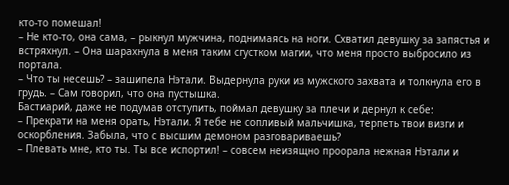кто-то помешал!
– Не кто-то, она сама, – рыкнул мужчина, поднимаясь на ноги. Схватил девушку за запястья и встряхнул. – Она шарахнула в меня таким сгустком магии, что меня просто выбросило из портала.
– Что ты несешь? – зашипела Нэтали. Выдернула руки из мужского захвата и толкнула его в грудь. – Сам говорил, что она пустышка.
Бастиарий, даже не подумав отступить, поймал девушку за плечи и дернул к себе:
– Прекрати на меня орать, Нэтали. Я тебе не сопливый мальчишка, терпеть твои визги и оскорбления. Забыла, что с высшим демоном разговариваешь?
– Плевать мне, кто ты. Ты все испортил! – совсем неизящно проорала нежная Нэтали и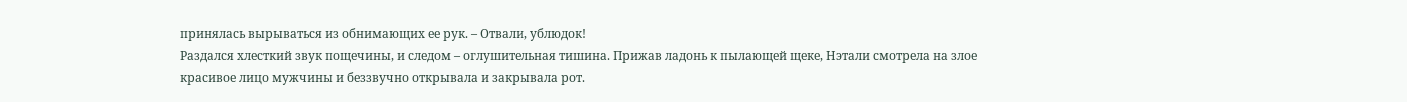принялась вырываться из обнимающих ее рук. – Отвали, ублюдок!
Раздался хлесткий звук пощечины, и следом – оглушительная тишина. Прижав ладонь к пылающей щеке, Нэтали смотрела на злое красивое лицо мужчины и беззвучно открывала и закрывала рот.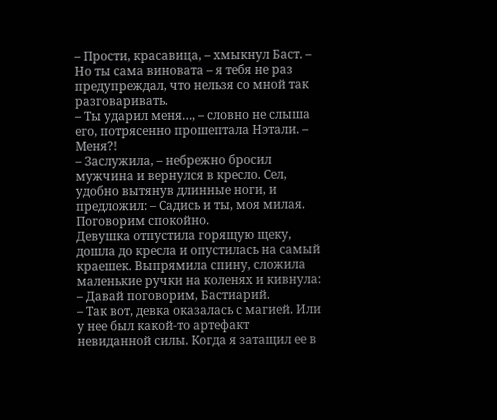– Прости, красавица, – хмыкнул Баст. – Но ты сама виновата – я тебя не раз предупреждал, что нельзя со мной так разговаривать.
– Ты ударил меня…, – словно не слыша его, потрясенно прошептала Нэтали. – Меня?!
– Заслужила, – небрежно бросил мужчина и вернулся в кресло. Сел, удобно вытянув длинные ноги, и предложил: – Садись и ты, моя милая. Поговорим спокойно.
Девушка отпустила горящую щеку, дошла до кресла и опустилась на самый краешек. Выпрямила спину, сложила маленькие ручки на коленях и кивнула: – Давай поговорим, Бастиарий.
– Так вот, девка оказалась с магией. Или у нее был какой-то артефакт невиданной силы. Когда я затащил ее в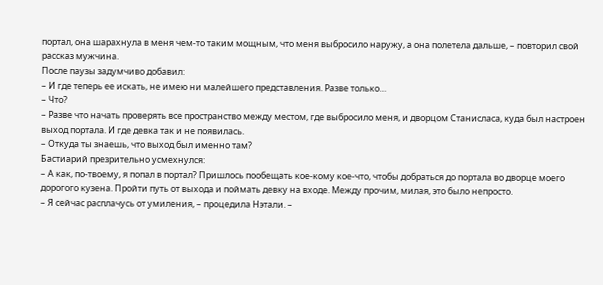портал, она шарахнула в меня чем-то таким мощным, что меня выбросило наружу, а она полетела дальше, – повторил свой рассказ мужчина.
После паузы задумчиво добавил:
– И где теперь ее искать, не имею ни малейшего представления. Разве только…
– Что?
– Разве что начать проверять все пространство между местом, где выбросило меня, и дворцом Станисласа, куда был настроен выход портала. И где девка так и не появилась.
– Откуда ты знаешь, что выход был именно там?
Бастиарий презрительно усмехнулся:
– А как, по-твоему, я попал в портал? Пришлось пообещать кое-кому кое-что, чтобы добраться до портала во дворце моего дорогого кузена. Пройти путь от выхода и поймать девку на входе. Между прочим, милая, это было непросто.
– Я сейчас расплачусь от умиления, – процедила Нэтали. –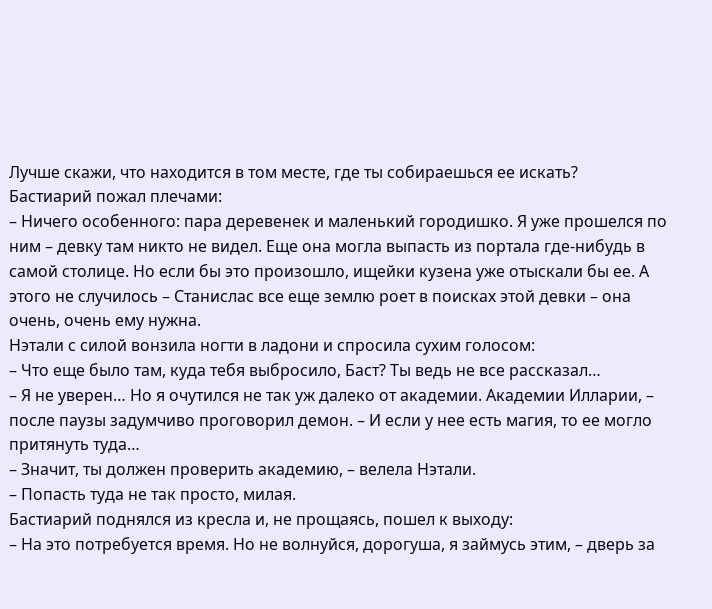Лучше скажи, что находится в том месте, где ты собираешься ее искать?
Бастиарий пожал плечами:
– Ничего особенного: пара деревенек и маленький городишко. Я уже прошелся по ним – девку там никто не видел. Еще она могла выпасть из портала где-нибудь в самой столице. Но если бы это произошло, ищейки кузена уже отыскали бы ее. А этого не случилось – Станислас все еще землю роет в поисках этой девки – она очень, очень ему нужна.
Нэтали с силой вонзила ногти в ладони и спросила сухим голосом:
– Что еще было там, куда тебя выбросило, Баст? Ты ведь не все рассказал…
– Я не уверен… Но я очутился не так уж далеко от академии. Академии Илларии, – после паузы задумчиво проговорил демон. – И если у нее есть магия, то ее могло притянуть туда…
– Значит, ты должен проверить академию, – велела Нэтали.
– Попасть туда не так просто, милая.
Бастиарий поднялся из кресла и, не прощаясь, пошел к выходу:
– На это потребуется время. Но не волнуйся, дорогуша, я займусь этим, – дверь за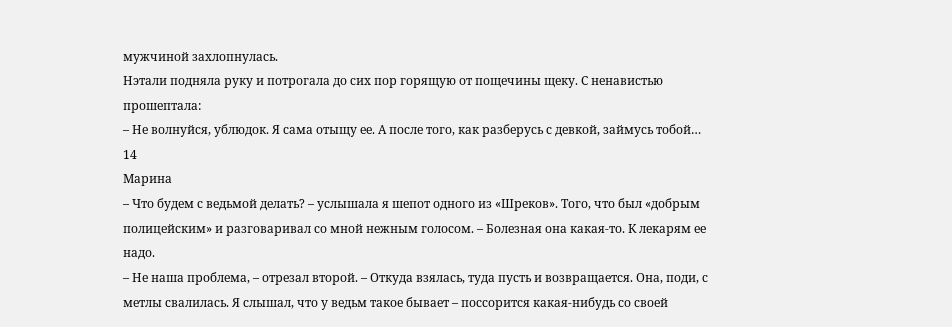мужчиной захлопнулась.
Нэтали подняла руку и потрогала до сих пор горящую от пощечины щеку. С ненавистью прошептала:
– Не волнуйся, ублюдок. Я сама отыщу ее. А после того, как разберусь с девкой, займусь тобой…
14
Марина
– Что будем с ведьмой делать? – услышала я шепот одного из «Шреков». Того, что был «добрым полицейским» и разговаривал со мной нежным голосом. – Болезная она какая-то. К лекарям ее надо.
– Не наша проблема, – отрезал второй. – Откуда взялась, туда пусть и возвращается. Она, поди, с метлы свалилась. Я слышал, что у ведьм такое бывает – поссорится какая-нибудь со своей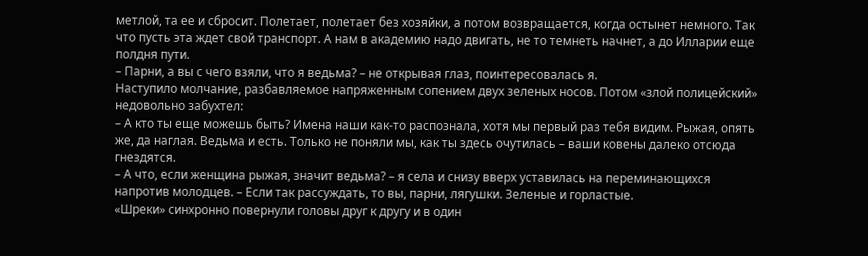метлой, та ее и сбросит. Полетает, полетает без хозяйки, а потом возвращается, когда остынет немного. Так что пусть эта ждет свой транспорт. А нам в академию надо двигать, не то темнеть начнет, а до Илларии еще полдня пути.
– Парни, а вы с чего взяли, что я ведьма? – не открывая глаз, поинтересовалась я.
Наступило молчание, разбавляемое напряженным сопением двух зеленых носов. Потом «злой полицейский» недовольно забухтел:
– А кто ты еще можешь быть? Имена наши как-то распознала, хотя мы первый раз тебя видим. Рыжая, опять же, да наглая. Ведьма и есть. Только не поняли мы, как ты здесь очутилась – ваши ковены далеко отсюда гнездятся.
– А что, если женщина рыжая, значит ведьма? – я села и снизу вверх уставилась на переминающихся напротив молодцев. – Если так рассуждать, то вы, парни, лягушки. Зеленые и горластые.
«Шреки» синхронно повернули головы друг к другу и в один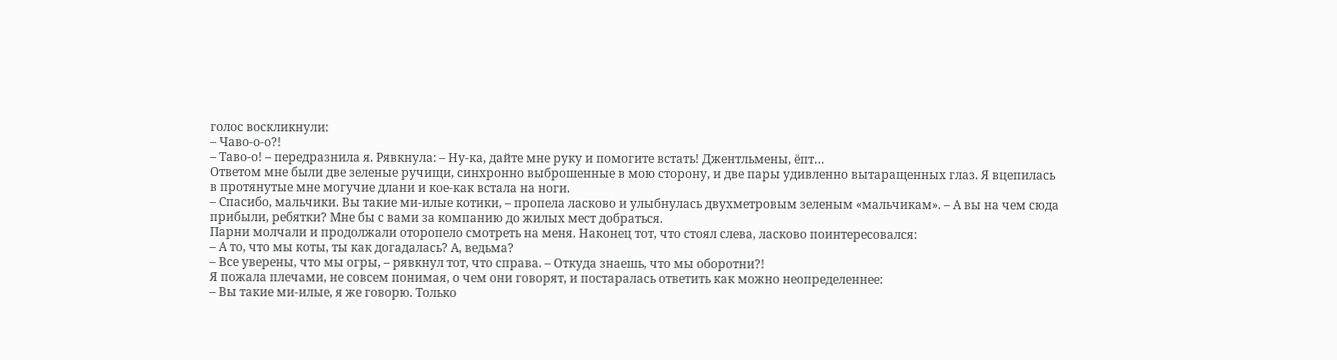голос воскликнули:
– Чаво-о-о?!
– Таво-о! – передразнила я. Рявкнула: – Ну-ка, дайте мне руку и помогите встать! Джентльмены, ёпт…
Ответом мне были две зеленые ручищи, синхронно выброшенные в мою сторону, и две пары удивленно вытаращенных глаз. Я вцепилась в протянутые мне могучие длани и кое-как встала на ноги.
– Спасибо, мальчики. Вы такие ми-илые котики, – пропела ласково и улыбнулась двухметровым зеленым «мальчикам». – А вы на чем сюда прибыли, ребятки? Мне бы с вами за компанию до жилых мест добраться.
Парни молчали и продолжали оторопело смотреть на меня. Наконец тот, что стоял слева, ласково поинтересовался:
– А то, что мы коты, ты как догадалась? А, ведьма?
– Все уверены, что мы огры, – рявкнул тот, что справа. – Откуда знаешь, что мы оборотни?!
Я пожала плечами, не совсем понимая, о чем они говорят, и постаралась ответить как можно неопределеннее:
– Вы такие ми-илые, я же говорю. Только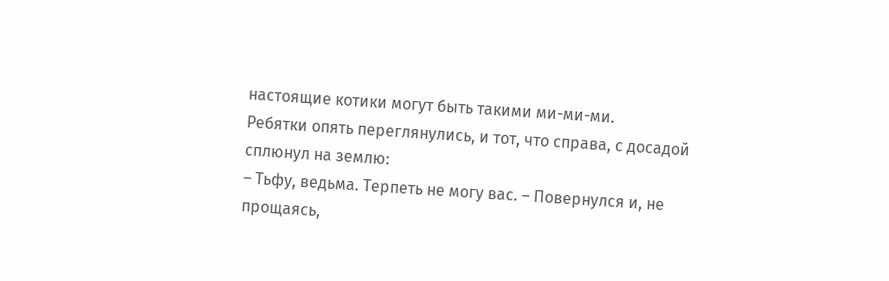настоящие котики могут быть такими ми-ми-ми.
Ребятки опять переглянулись, и тот, что справа, с досадой сплюнул на землю:
– Тьфу, ведьма. Терпеть не могу вас. – Повернулся и, не прощаясь,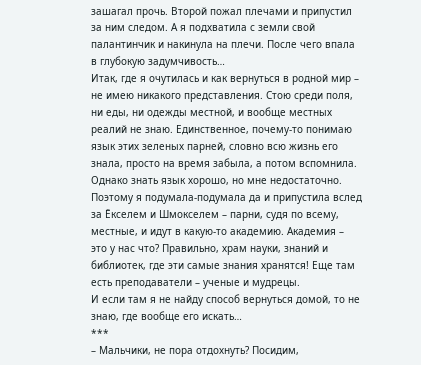зашагал прочь. Второй пожал плечами и припустил за ним следом. А я подхватила с земли свой палантинчик и накинула на плечи. После чего впала в глубокую задумчивость…
Итак, где я очутилась и как вернуться в родной мир – не имею никакого представления. Стою среди поля, ни еды, ни одежды местной, и вообще местных реалий не знаю. Единственное, почему-то понимаю язык этих зеленых парней, словно всю жизнь его знала, просто на время забыла, а потом вспомнила. Однако знать язык хорошо, но мне недостаточно.
Поэтому я подумала-подумала да и припустила вслед за Ёкселем и Шмокселем – парни, судя по всему, местные, и идут в какую-то академию. Академия – это у нас что? Правильно, храм науки, знаний и библиотек, где эти самые знания хранятся! Еще там есть преподаватели – ученые и мудрецы.
И если там я не найду способ вернуться домой, то не знаю, где вообще его искать…
***
– Мальчики, не пора отдохнуть? Посидим,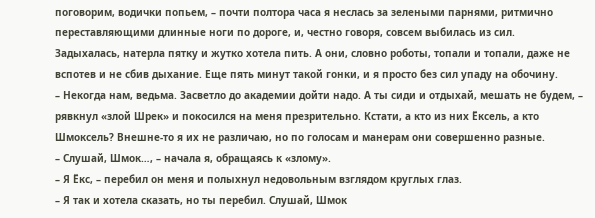поговорим, водички попьем, – почти полтора часа я неслась за зелеными парнями, ритмично переставляющими длинные ноги по дороге, и, честно говоря, совсем выбилась из сил.
Задыхалась, натерла пятку и жутко хотела пить. А они, словно роботы, топали и топали, даже не вспотев и не сбив дыхание. Еще пять минут такой гонки, и я просто без сил упаду на обочину.
– Некогда нам, ведьма. Засветло до академии дойти надо. А ты сиди и отдыхай, мешать не будем, – рявкнул «злой Шрек» и покосился на меня презрительно. Кстати, а кто из них Ёксель, а кто Шмоксель? Внешне-то я их не различаю, но по голосам и манерам они совершенно разные.
– Слушай, Шмок…, – начала я, обращаясь к «злому».
– Я Ёкс, – перебил он меня и полыхнул недовольным взглядом круглых глаз.
– Я так и хотела сказать, но ты перебил. Слушай, Шмок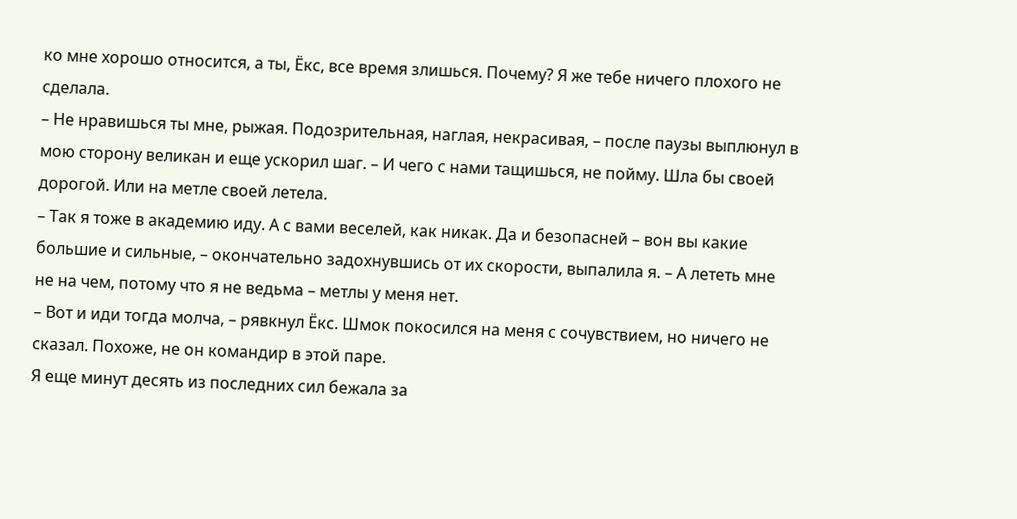ко мне хорошо относится, а ты, Ёкс, все время злишься. Почему? Я же тебе ничего плохого не сделала.
– Не нравишься ты мне, рыжая. Подозрительная, наглая, некрасивая, – после паузы выплюнул в мою сторону великан и еще ускорил шаг. – И чего с нами тащишься, не пойму. Шла бы своей дорогой. Или на метле своей летела.
– Так я тоже в академию иду. А с вами веселей, как никак. Да и безопасней – вон вы какие большие и сильные, – окончательно задохнувшись от их скорости, выпалила я. – А лететь мне не на чем, потому что я не ведьма – метлы у меня нет.
– Вот и иди тогда молча, – рявкнул Ёкс. Шмок покосился на меня с сочувствием, но ничего не сказал. Похоже, не он командир в этой паре.
Я еще минут десять из последних сил бежала за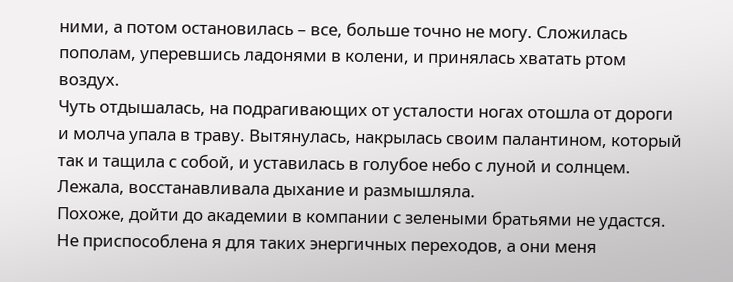ними, а потом остановилась – все, больше точно не могу. Сложилась пополам, уперевшись ладонями в колени, и принялась хватать ртом воздух.
Чуть отдышалась, на подрагивающих от усталости ногах отошла от дороги и молча упала в траву. Вытянулась, накрылась своим палантином, который так и тащила с собой, и уставилась в голубое небо с луной и солнцем. Лежала, восстанавливала дыхание и размышляла.
Похоже, дойти до академии в компании с зелеными братьями не удастся. Не приспособлена я для таких энергичных переходов, а они меня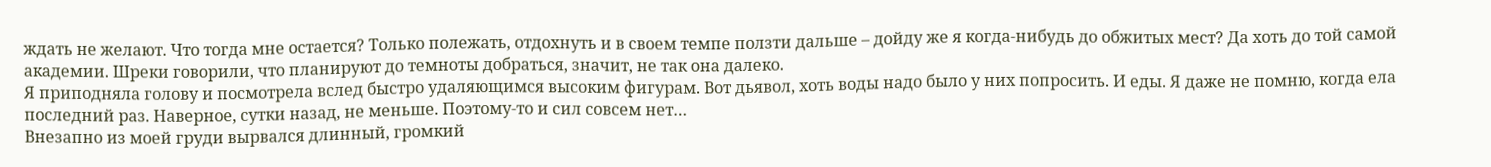ждать не желают. Что тогда мне остается? Только полежать, отдохнуть и в своем темпе ползти дальше – дойду же я когда-нибудь до обжитых мест? Да хоть до той самой академии. Шреки говорили, что планируют до темноты добраться, значит, не так она далеко.
Я приподняла голову и посмотрела вслед быстро удаляющимся высоким фигурам. Вот дьявол, хоть воды надо было у них попросить. И еды. Я даже не помню, когда ела последний раз. Наверное, сутки назад, не меньше. Поэтому-то и сил совсем нет…
Внезапно из моей груди вырвался длинный, громкий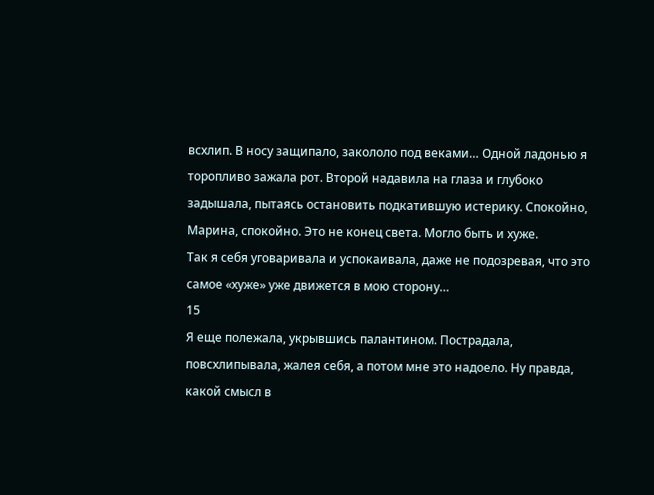всхлип. В носу защипало, закололо под веками… Одной ладонью я торопливо зажала рот. Второй надавила на глаза и глубоко задышала, пытаясь остановить подкатившую истерику. Спокойно, Марина, спокойно. Это не конец света. Могло быть и хуже.
Так я себя уговаривала и успокаивала, даже не подозревая, что это самое «хуже» уже движется в мою сторону…
15
Я еще полежала, укрывшись палантином. Пострадала, повсхлипывала, жалея себя, а потом мне это надоело. Ну правда, какой смысл в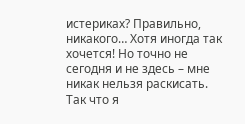истериках? Правильно, никакого… Хотя иногда так хочется! Но точно не сегодня и не здесь – мне никак нельзя раскисать.
Так что я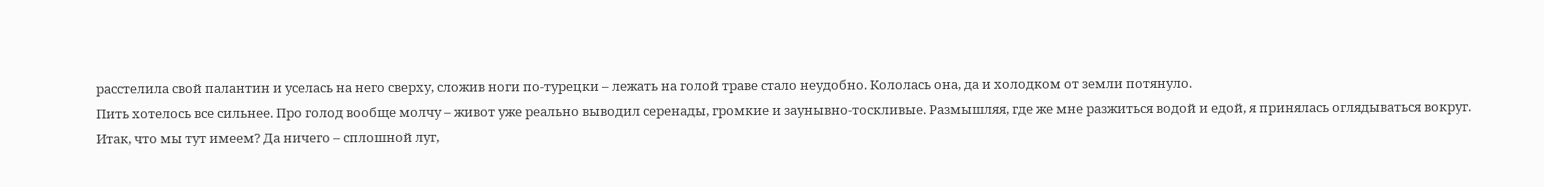расстелила свой палантин и уселась на него сверху, сложив ноги по-турецки – лежать на голой траве стало неудобно. Кололась она, да и холодком от земли потянуло.
Пить хотелось все сильнее. Про голод вообще молчу – живот уже реально выводил серенады, громкие и заунывно-тоскливые. Размышляя, где же мне разжиться водой и едой, я принялась оглядываться вокруг.
Итак, что мы тут имеем? Да ничего – сплошной луг,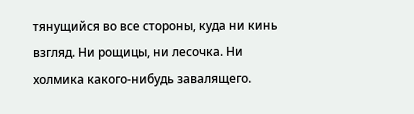тянущийся во все стороны, куда ни кинь взгляд. Ни рощицы, ни лесочка. Ни холмика какого-нибудь завалящего.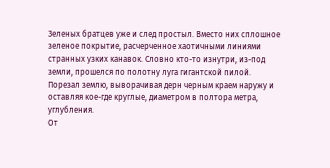Зеленых братцев уже и след простыл. Вместо них сплошное зеленое покрытие, расчерченное хаотичными линиями странных узких канавок. Словно кто-то изнутри, из-под земли, прошелся по полотну луга гигантской пилой. Порезал землю, выворачивая дерн черным краем наружу и оставляя кое-где круглые, диаметром в полтора метра, углубления.
От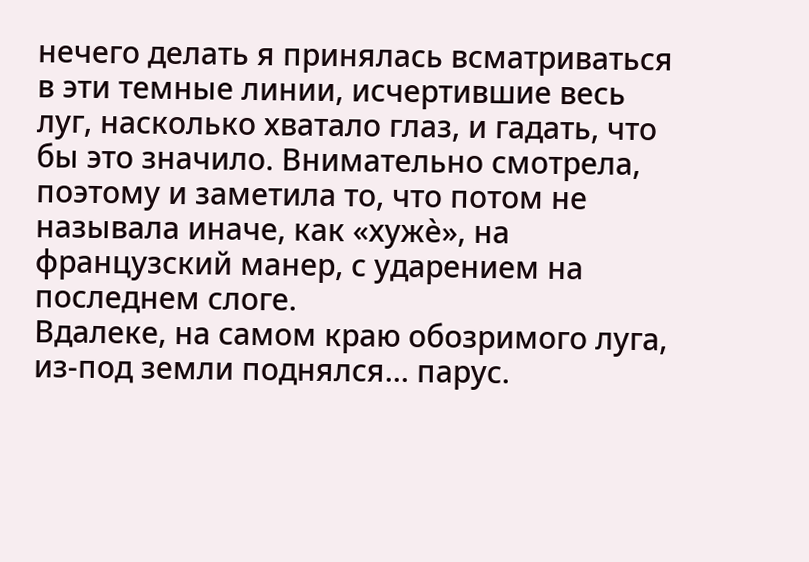нечего делать я принялась всматриваться в эти темные линии, исчертившие весь луг, насколько хватало глаз, и гадать, что бы это значило. Внимательно смотрела, поэтому и заметила то, что потом не называла иначе, как «хужѐ», на французский манер, с ударением на последнем слоге.
Вдалеке, на самом краю обозримого луга, из-под земли поднялся… парус.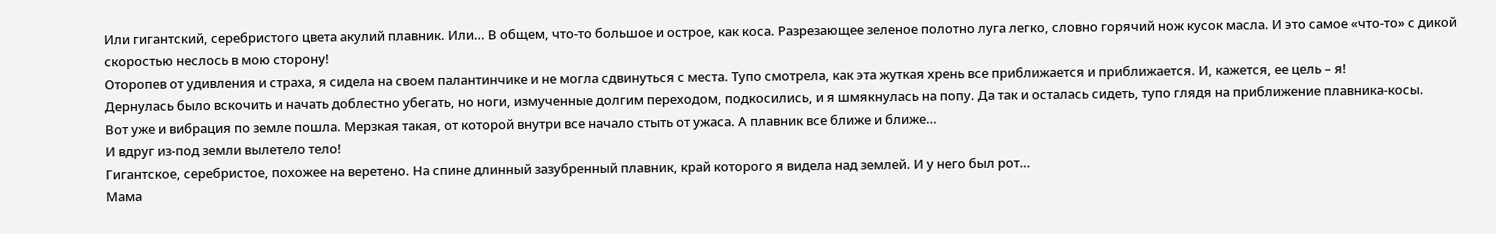Или гигантский, серебристого цвета акулий плавник. Или… В общем, что-то большое и острое, как коса. Разрезающее зеленое полотно луга легко, словно горячий нож кусок масла. И это самое «что-то» с дикой скоростью неслось в мою сторону!
Оторопев от удивления и страха, я сидела на своем палантинчике и не могла сдвинуться с места. Тупо смотрела, как эта жуткая хрень все приближается и приближается. И, кажется, ее цель – я!
Дернулась было вскочить и начать доблестно убегать, но ноги, измученные долгим переходом, подкосились, и я шмякнулась на попу. Да так и осталась сидеть, тупо глядя на приближение плавника-косы.
Вот уже и вибрация по земле пошла. Мерзкая такая, от которой внутри все начало стыть от ужаса. А плавник все ближе и ближе…
И вдруг из-под земли вылетело тело!
Гигантское, серебристое, похожее на веретено. На спине длинный зазубренный плавник, край которого я видела над землей. И у него был рот…
Мама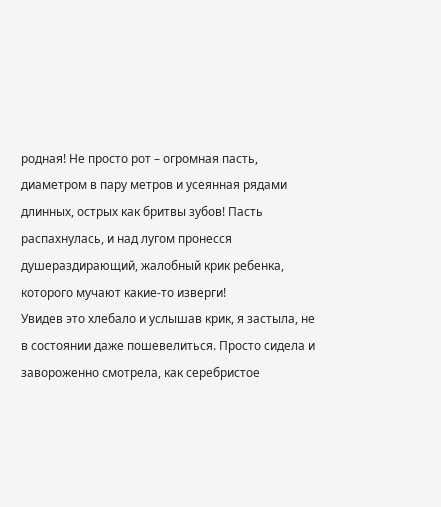родная! Не просто рот – огромная пасть, диаметром в пару метров и усеянная рядами длинных, острых как бритвы зубов! Пасть распахнулась, и над лугом пронесся душераздирающий, жалобный крик ребенка, которого мучают какие-то изверги!
Увидев это хлебало и услышав крик, я застыла, не в состоянии даже пошевелиться. Просто сидела и завороженно смотрела, как серебристое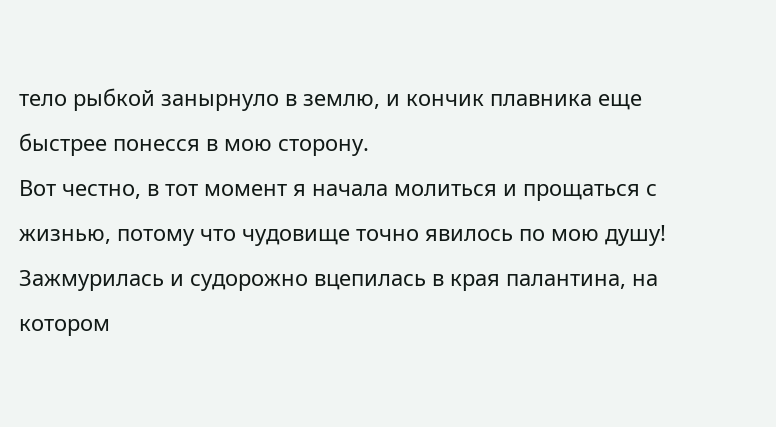тело рыбкой занырнуло в землю, и кончик плавника еще быстрее понесся в мою сторону.
Вот честно, в тот момент я начала молиться и прощаться с жизнью, потому что чудовище точно явилось по мою душу! Зажмурилась и судорожно вцепилась в края палантина, на котором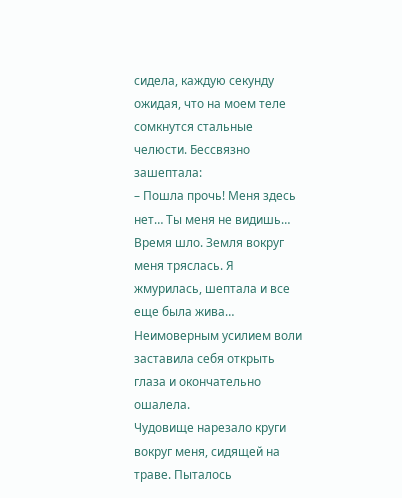сидела, каждую секунду ожидая, что на моем теле сомкнутся стальные челюсти. Бессвязно зашептала:
– Пошла прочь! Меня здесь нет… Ты меня не видишь…
Время шло. Земля вокруг меня тряслась. Я жмурилась, шептала и все еще была жива… Неимоверным усилием воли заставила себя открыть глаза и окончательно ошалела.
Чудовище нарезало круги вокруг меня, сидящей на траве. Пыталось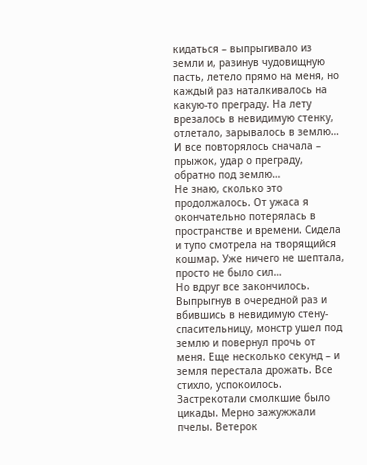кидаться – выпрыгивало из земли и, разинув чудовищную пасть, летело прямо на меня, но каждый раз наталкивалось на какую-то преграду. На лету врезалось в невидимую стенку, отлетало, зарывалось в землю…
И все повторялось сначала – прыжок, удар о преграду, обратно под землю…
Не знаю, сколько это продолжалось. От ужаса я окончательно потерялась в пространстве и времени. Сидела и тупо смотрела на творящийся кошмар. Уже ничего не шептала, просто не было сил…
Но вдруг все закончилось. Выпрыгнув в очередной раз и вбившись в невидимую стену-спасительницу, монстр ушел под землю и повернул прочь от меня. Еще несколько секунд – и земля перестала дрожать. Все стихло, успокоилось. Застрекотали смолкшие было цикады. Мерно зажужжали пчелы. Ветерок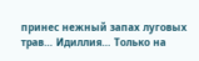принес нежный запах луговых трав… Идиллия… Только на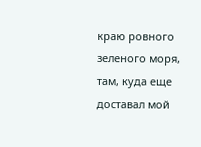краю ровного зеленого моря, там, куда еще доставал мой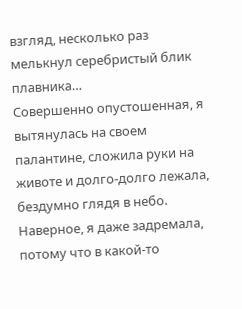взгляд, несколько раз мелькнул серебристый блик плавника…
Совершенно опустошенная, я вытянулась на своем палантине, сложила руки на животе и долго-долго лежала, бездумно глядя в небо. Наверное, я даже задремала, потому что в какой-то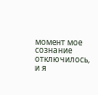момент мое сознание отключилось, и я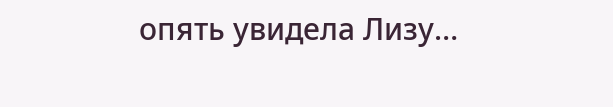опять увидела Лизу…